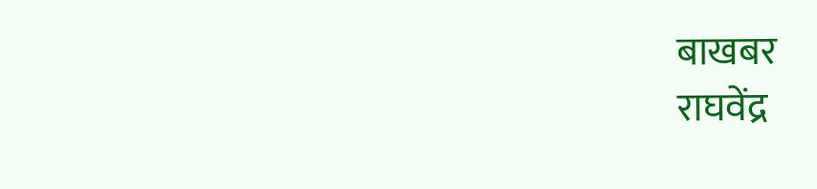बाखबर
राघवेंद्र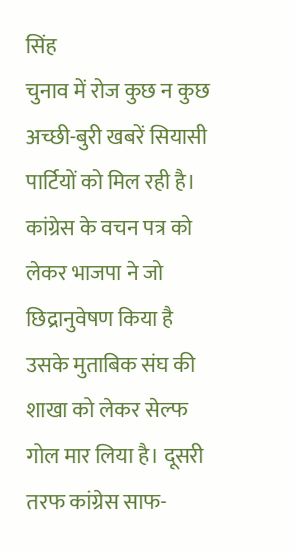सिंह
चुनाव में रोज कुछ न कुछ अच्छी-बुरी खबरें सियासी पार्टियों को मिल रही है। कांग्रेस के वचन पत्र को लेकर भाजपा ने जो छिद्रानुवेषण किया है उसके मुताबिक संघ की शाखा को लेकर सेल्फ गोल मार लिया है। दूसरी तरफ कांग्रेस साफ-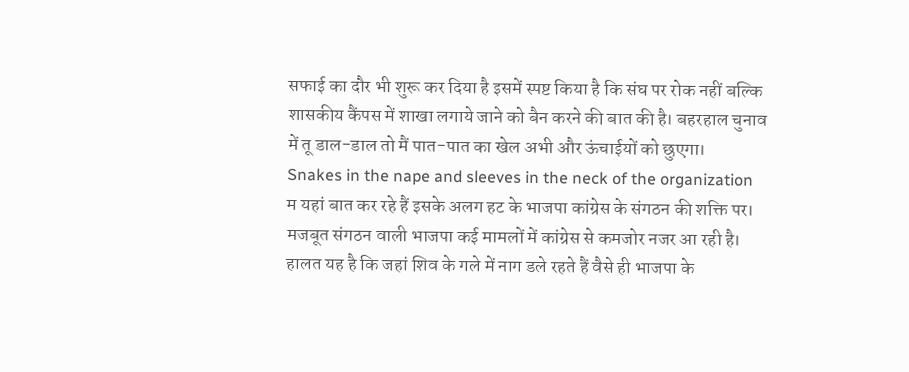सफाई का दौर भी शुरू कर दिया है इसमें स्पष्ट किया है कि संघ पर रोक नहीं बल्कि शासकीय कैंपस में शाखा लगाये जाने को बैन करने की बात की है। बहरहाल चुनाव में तू डाल-डाल तो मैं पात-पात का खेल अभी और ऊंचाईयों को छुएगा।
Snakes in the nape and sleeves in the neck of the organization
म यहां बात कर रहे हैं इसके अलग हट के भाजपा कांग्रेस के संगठन की शक्ति पर। मजबूत संगठन वाली भाजपा कई मामलों में कांग्रेस से कमजोर नजर आ रही है। हालत यह है कि जहां शिव के गले में नाग डले रहते हैं वैसे ही भाजपा के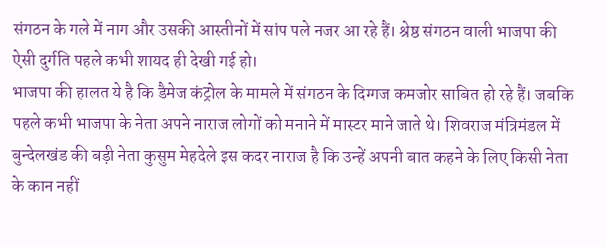संगठन के गले में नाग और उसकी आस्तीनों में सांप पले नजर आ रहे हैं। श्रेष्ठ संगठन वाली भाजपा की ऐसी दुर्गति पहले कभी शायद ही देखी गई हो।
भाजपा की हालत ये है कि डैमेज कंट्रोल के मामले में संगठन के दिग्गज कमजोर साबित हो रहे हैं। जबकि पहले कभी भाजपा के नेता अपने नाराज लोगों को मनाने में मास्टर माने जाते थे। शिवराज मंत्रिमंडल में बुन्देलखंड की बड़ी नेता कुसुम मेहदेले इस कदर नाराज है कि उन्हें अपनी बात कहने के लिए किसी नेता के कान नहीं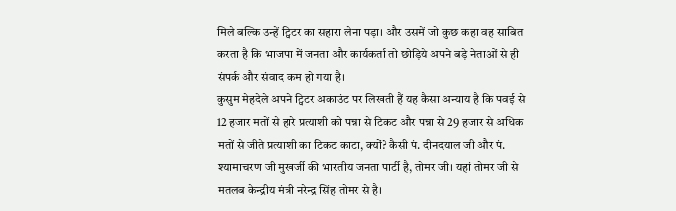मिले बल्कि उन्हें ट्विटर का सहारा लेना पड़ा। और उसमें जो कुछ कहा वह साबित करता है कि भाजपा में जनता और कार्यकर्ता तो छोड़िये अपने बड़े नेताओं से ही संपर्क और संवाद कम हो गया है।
कुसुम मेहदेले अपने ट्विटर अकाउंट पर लिखती हैं यह कैसा अन्याय है कि पवई से 12 हजार मतों से हारे प्रत्याशी को पन्ना से टिकट और पन्ना से 29 हजार से अधिक मतों से जीते प्रत्याशी का टिकट काटा, क्यों? कैसी पं. दीनदयाल जी और पं. श्यामाचरण जी मुखर्जी की भारतीय जनता पार्टी है, तोमर जी। यहां तोमर जी से मतलब केन्द्रीय मंत्री नरेन्द्र सिंह तोमर से है।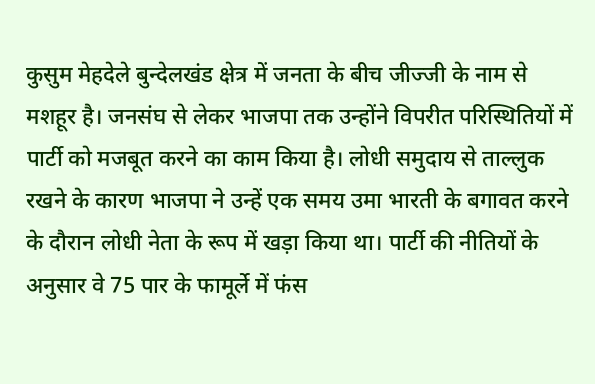कुसुम मेहदेले बुन्देलखंड क्षेत्र में जनता के बीच जीज्जी के नाम से मशहूर है। जनसंघ से लेकर भाजपा तक उन्होंने विपरीत परिस्थितियों में पार्टी को मजबूत करने का काम किया है। लोधी समुदाय से ताल्लुक रखने के कारण भाजपा ने उन्हें एक समय उमा भारती के बगावत करने के दौरान लोधी नेता के रूप में खड़ा किया था। पार्टी की नीतियों के अनुसार वे 75 पार के फामूर्ले में फंस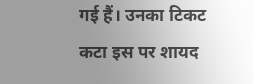गई हैं। उनका टिकट कटा इस पर शायद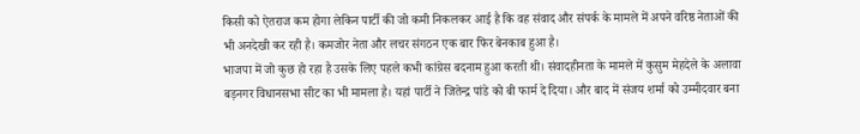किसी को ऐतराज कम होगा लेकिन पार्टी की जो कमी निकलकर आई है कि वह संवाद और संपर्क के मामले में अपने वरिष्ठ नेताओं की भी अनदेखी कर रही है। कमजोर नेता और लचर संगठन एक बार फिर बेनकाब हुआ है।
भाजपा में जो कुछ हो रहा है उसके लिए पहले कभी कांग्रेस बदनाम हुआ करती थी। संवादहीनता के मामले में कुसुम मेहदेले के अलावा बड़नगर विधानसभा सीट का भी मामला है। यहां पार्टी ने जितेन्द्र पांडे को बी फार्म दे दिया। और बाद में संजय शर्मा को उम्मीदवार बना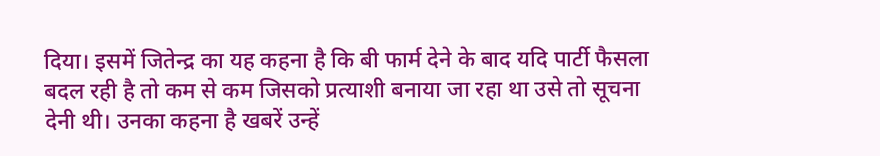दिया। इसमें जितेन्द्र का यह कहना है कि बी फार्म देने के बाद यदि पार्टी फैसला बदल रही है तो कम से कम जिसको प्रत्याशी बनाया जा रहा था उसे तो सूचना देनी थी। उनका कहना है खबरें उन्हें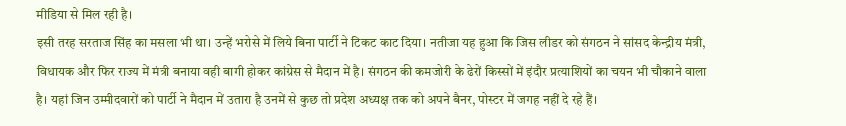मीडिया से मिल रही है।
इसी तरह सरताज सिंह का मसला भी था। उन्हें भरोसे में लिये बिना पार्टी ने टिकट काट दिया। नतीजा यह हुआ कि जिस लीडर को संगठन ने सांसद केन्द्रीय मंत्री, विधायक और फिर राज्य में मंत्री बनाया वही बागी होकर कांग्रेस से मैदान में है। संगठन की कमजोरी के ढेरों किस्सों में इंदौर प्रत्याशियों का चयन भी चौकाने वाला है। यहां जिन उम्मीदवारों को पार्टी ने मैदान में उतारा है उनमें से कुछ तो प्रदेश अध्यक्ष तक को अपने बैनर, पोस्टर में जगह नहीं दे रहे हैं।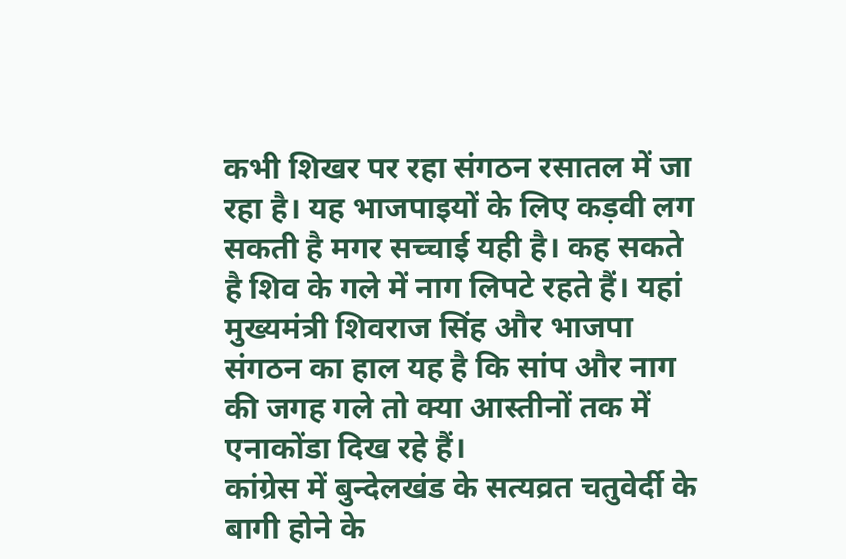कभी शिखर पर रहा संगठन रसातल में जा रहा है। यह भाजपाइयों के लिए कड़वी लग सकती है मगर सच्चाई यही है। कह सकते है शिव के गले में नाग लिपटे रहते हैं। यहां मुख्यमंत्री शिवराज सिंह और भाजपा संगठन का हाल यह है कि सांप और नाग की जगह गले तो क्या आस्तीनों तक में एनाकोंडा दिख रहे हैं।
कांग्रेस में बुन्देलखंड के सत्यव्रत चतुवेर्दी के बागी होने के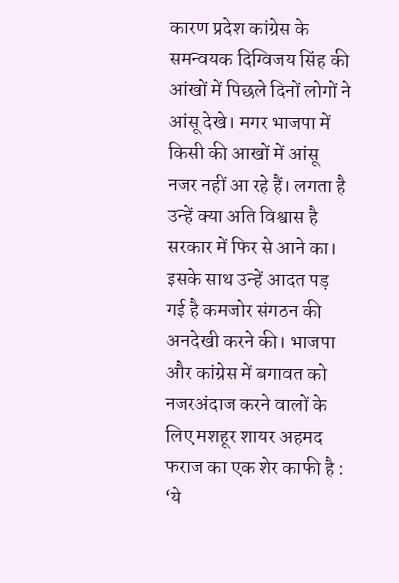कारण प्रदेश कांग्रेस के समन्वयक दिग्विजय सिंह की आंखों में पिछले दिनों लोगों ने आंसू देखे। मगर भाजपा में किसी की आखों में आंसू नजर नहीं आ रहे हैं। लगता है उन्हें क्या अति विश्वास है सरकार में फिर से आने का। इसके साथ उन्हें आदत पड़ गई है कमजोर संगठन की अनदेखी करने की। भाजपा और कांग्रेस में बगावत को नजरअंदाज करने वालों के लिए मशहूर शायर अहमद फराज का एक शेर काफी है :
‘ये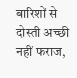बारिशों से दोस्ती अच्छी नहीं फराज,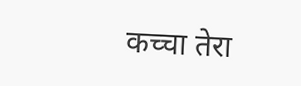कच्चा तेरा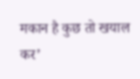मकान है कुछ तो खयाल कर’